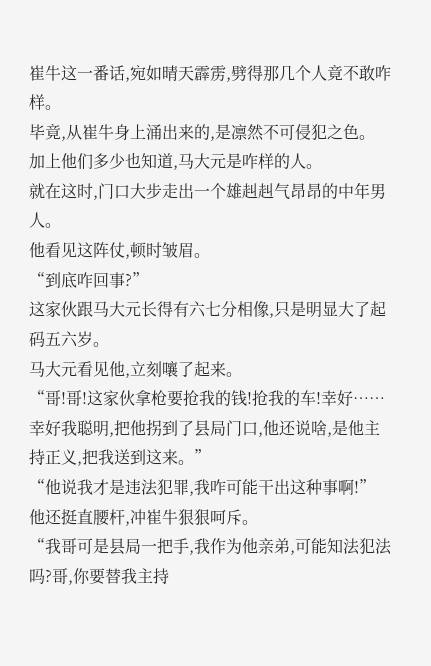崔牛这一番话,宛如晴天霹雳,劈得那几个人竟不敢咋样。
毕竟,从崔牛身上涌出来的,是凛然不可侵犯之色。
加上他们多少也知道,马大元是咋样的人。
就在这时,门口大步走出一个雄赳赳气昂昂的中年男人。
他看见这阵仗,顿时皱眉。
“到底咋回事?”
这家伙跟马大元长得有六七分相像,只是明显大了起码五六岁。
马大元看见他,立刻嚷了起来。
“哥!哥!这家伙拿枪要抢我的钱!抢我的车!幸好……幸好我聪明,把他拐到了县局门口,他还说啥,是他主持正义,把我送到这来。”
“他说我才是违法犯罪,我咋可能干出这种事啊!”
他还挺直腰杆,冲崔牛狠狠呵斥。
“我哥可是县局一把手,我作为他亲弟,可能知法犯法吗?哥,你要替我主持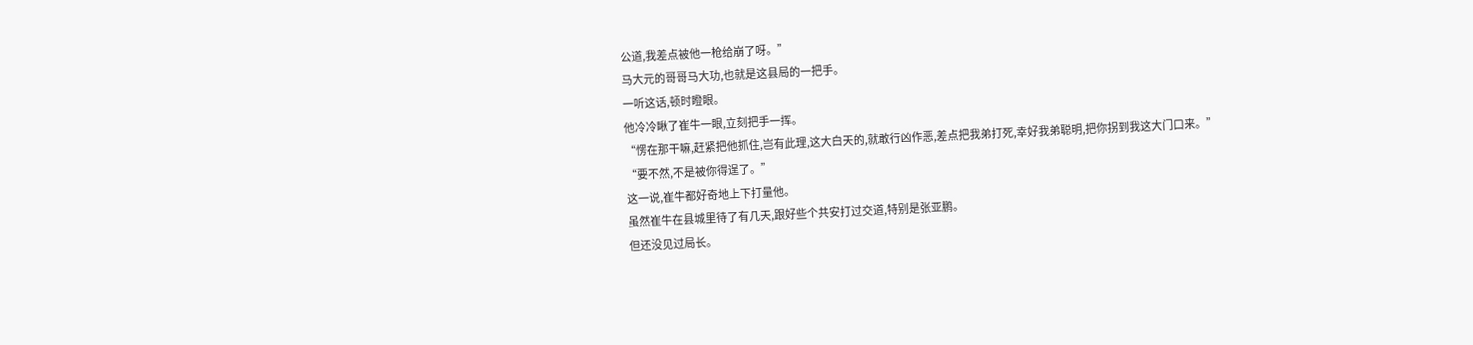公道,我差点被他一枪给崩了呀。”
马大元的哥哥马大功,也就是这县局的一把手。
一听这话,顿时瞪眼。
他冷冷瞅了崔牛一眼,立刻把手一挥。
“愣在那干嘛,赶紧把他抓住,岂有此理,这大白天的,就敢行凶作恶,差点把我弟打死,幸好我弟聪明,把你拐到我这大门口来。”
“要不然,不是被你得逞了。”
这一说,崔牛都好奇地上下打量他。
虽然崔牛在县城里待了有几天,跟好些个共安打过交道,特别是张亚鹏。
但还没见过局长。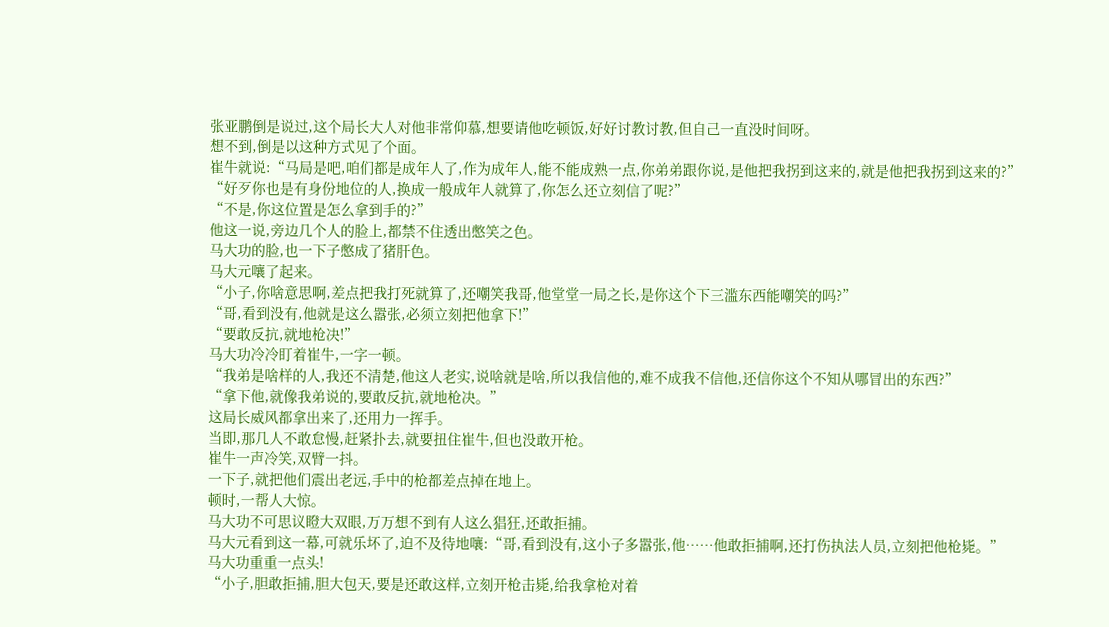张亚鹏倒是说过,这个局长大人对他非常仰慕,想要请他吃顿饭,好好讨教讨教,但自己一直没时间呀。
想不到,倒是以这种方式见了个面。
崔牛就说:“马局是吧,咱们都是成年人了,作为成年人,能不能成熟一点,你弟弟跟你说,是他把我拐到这来的,就是他把我拐到这来的?”
“好歹你也是有身份地位的人,换成一般成年人就算了,你怎么还立刻信了呢?”
“不是,你这位置是怎么拿到手的?”
他这一说,旁边几个人的脸上,都禁不住透出憋笑之色。
马大功的脸,也一下子憋成了猪肝色。
马大元嚷了起来。
“小子,你啥意思啊,差点把我打死就算了,还嘲笑我哥,他堂堂一局之长,是你这个下三滥东西能嘲笑的吗?”
“哥,看到没有,他就是这么嚣张,必须立刻把他拿下!”
“要敢反抗,就地枪决!”
马大功冷冷盯着崔牛,一字一顿。
“我弟是啥样的人,我还不清楚,他这人老实,说啥就是啥,所以我信他的,难不成我不信他,还信你这个不知从哪冒出的东西?”
“拿下他,就像我弟说的,要敢反抗,就地枪决。”
这局长威风都拿出来了,还用力一挥手。
当即,那几人不敢怠慢,赶紧扑去,就要扭住崔牛,但也没敢开枪。
崔牛一声冷笑,双臂一抖。
一下子,就把他们震出老远,手中的枪都差点掉在地上。
顿时,一帮人大惊。
马大功不可思议瞪大双眼,万万想不到有人这么猖狂,还敢拒捕。
马大元看到这一幕,可就乐坏了,迫不及待地嚷:“哥,看到没有,这小子多嚣张,他……他敢拒捕啊,还打伤执法人员,立刻把他枪毙。”
马大功重重一点头!
“小子,胆敢拒捕,胆大包天,要是还敢这样,立刻开枪击毙,给我拿枪对着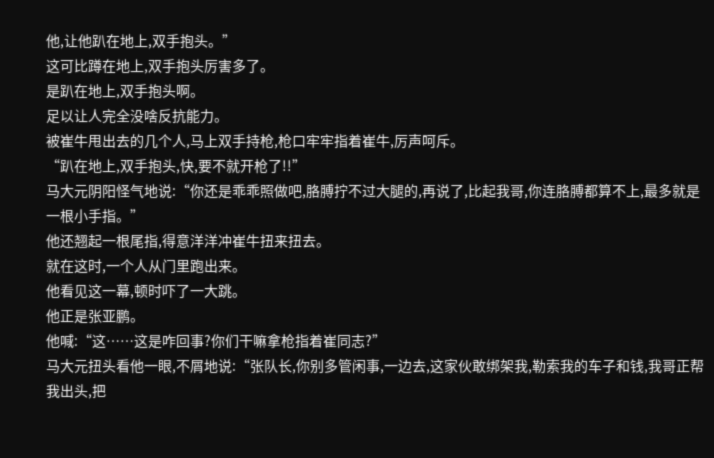他,让他趴在地上,双手抱头。”
这可比蹲在地上,双手抱头厉害多了。
是趴在地上,双手抱头啊。
足以让人完全没啥反抗能力。
被崔牛甩出去的几个人,马上双手持枪,枪口牢牢指着崔牛,厉声呵斥。
“趴在地上,双手抱头,快,要不就开枪了!!”
马大元阴阳怪气地说:“你还是乖乖照做吧,胳膊拧不过大腿的,再说了,比起我哥,你连胳膊都算不上,最多就是一根小手指。”
他还翘起一根尾指,得意洋洋冲崔牛扭来扭去。
就在这时,一个人从门里跑出来。
他看见这一幕,顿时吓了一大跳。
他正是张亚鹏。
他喊:“这……这是咋回事?你们干嘛拿枪指着崔同志?”
马大元扭头看他一眼,不屑地说:“张队长,你别多管闲事,一边去,这家伙敢绑架我,勒索我的车子和钱,我哥正帮我出头,把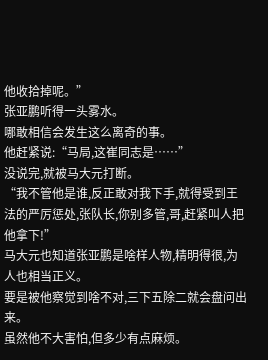他收拾掉呢。”
张亚鹏听得一头雾水。
哪敢相信会发生这么离奇的事。
他赶紧说:“马局,这崔同志是……”
没说完,就被马大元打断。
“我不管他是谁,反正敢对我下手,就得受到王法的严厉惩处,张队长,你别多管,哥,赶紧叫人把他拿下!”
马大元也知道张亚鹏是啥样人物,精明得很,为人也相当正义。
要是被他察觉到啥不对,三下五除二就会盘问出来。
虽然他不大害怕,但多少有点麻烦。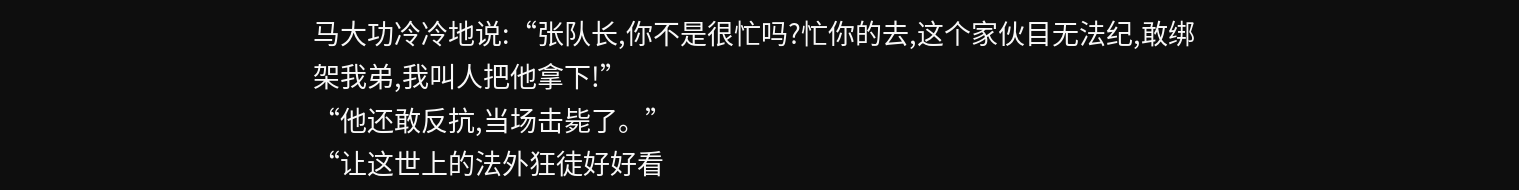马大功冷冷地说:“张队长,你不是很忙吗?忙你的去,这个家伙目无法纪,敢绑架我弟,我叫人把他拿下!”
“他还敢反抗,当场击毙了。”
“让这世上的法外狂徒好好看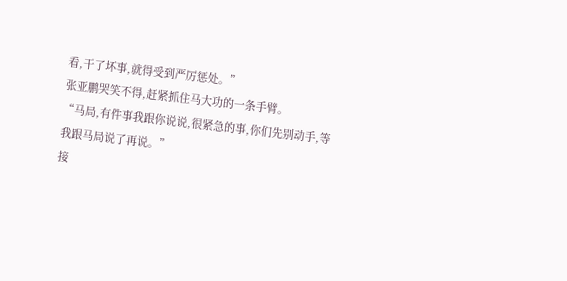看,干了坏事,就得受到严厉惩处。”
张亚鹏哭笑不得,赶紧抓住马大功的一条手臂。
“马局,有件事我跟你说说,很紧急的事,你们先别动手,等我跟马局说了再说。”
接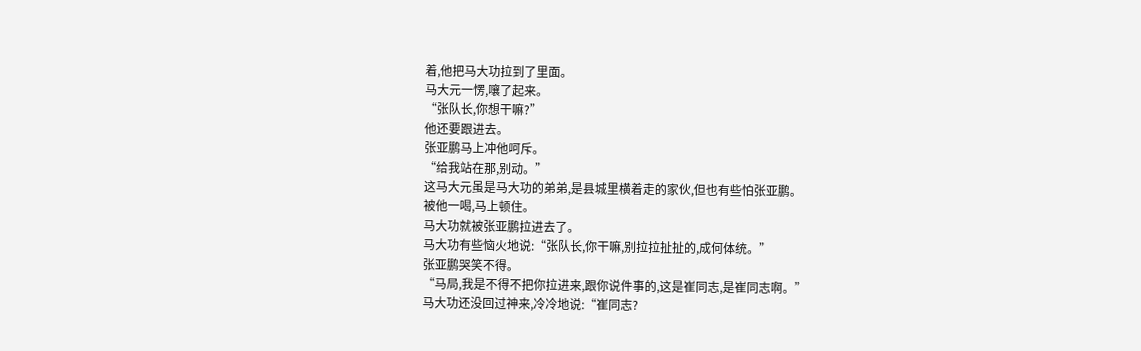着,他把马大功拉到了里面。
马大元一愣,嚷了起来。
“张队长,你想干嘛?”
他还要跟进去。
张亚鹏马上冲他呵斥。
“给我站在那,别动。”
这马大元虽是马大功的弟弟,是县城里横着走的家伙,但也有些怕张亚鹏。
被他一喝,马上顿住。
马大功就被张亚鹏拉进去了。
马大功有些恼火地说:“张队长,你干嘛,别拉拉扯扯的,成何体统。”
张亚鹏哭笑不得。
“马局,我是不得不把你拉进来,跟你说件事的,这是崔同志,是崔同志啊。”
马大功还没回过神来,冷冷地说:“崔同志?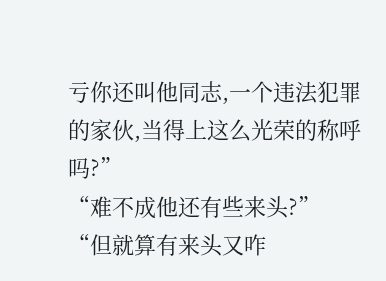亏你还叫他同志,一个违法犯罪的家伙,当得上这么光荣的称呼吗?”
“难不成他还有些来头?”
“但就算有来头又咋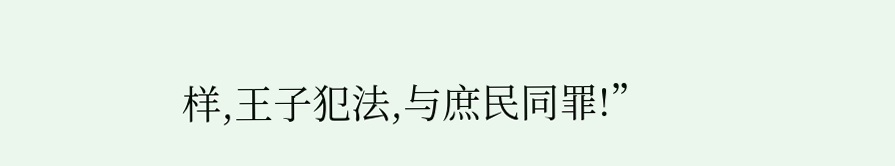样,王子犯法,与庶民同罪!”